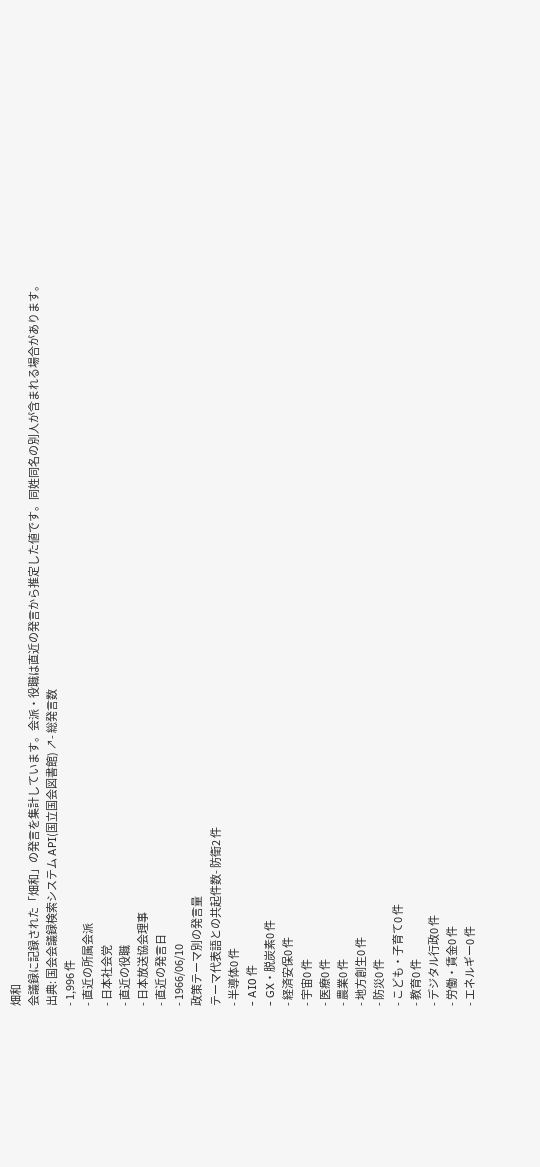畑和
会議録に記録された「畑和」の発言を集計しています。会派・役職は直近の発言から推定した値です。同姓同名の別人が含まれる場合があります。
出典: 国会会議録検索システム API(国立国会図書館) ↗- 総発言数
- 1,996 件
- 直近の所属会派
- 日本社会党
- 直近の役職
- 日本放送協会理事
- 直近の発言日
- 1966/06/10
政策テーマ別の発言量
テーマ代表語との共起件数- 防衛2 件
- 半導体0 件
- AI0 件
- GX・脱炭素0 件
- 経済安保0 件
- 宇宙0 件
- 医療0 件
- 農業0 件
- 地方創生0 件
- 防災0 件
- こども・子育て0 件
- 教育0 件
- デジタル行政0 件
- 労働・賃金0 件
- エネルギー0 件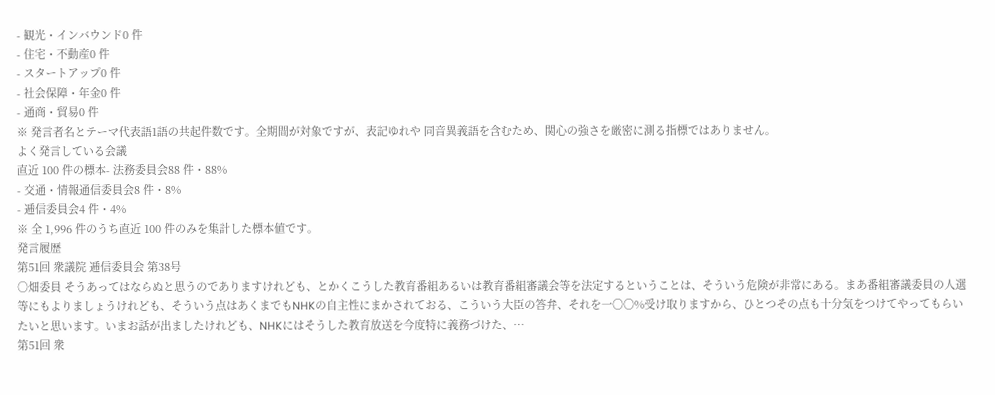- 観光・インバウンド0 件
- 住宅・不動産0 件
- スタートアップ0 件
- 社会保障・年金0 件
- 通商・貿易0 件
※ 発言者名とテーマ代表語1語の共起件数です。全期間が対象ですが、表記ゆれや 同音異義語を含むため、関心の強さを厳密に測る指標ではありません。
よく発言している会議
直近 100 件の標本- 法務委員会88 件・88%
- 交通・情報通信委員会8 件・8%
- 逓信委員会4 件・4%
※ 全 1,996 件のうち直近 100 件のみを集計した標本値です。
発言履歴
第51回 衆議院 逓信委員会 第38号
○畑委員 そうあってはならぬと思うのでありますけれども、とかくこうした教育番組あるいは教育番組審議会等を法定するということは、そういう危険が非常にある。まあ番組審議委員の人選等にもよりましょうけれども、そういう点はあくまでもNHKの自主性にまかされておる、こういう大臣の答弁、それを一〇〇%受け取りますから、ひとつその点も十分気をつけてやってもらいたいと思います。いまお話が出ましたけれども、NHKにはそうした教育放送を今度特に義務づけた、…
第51回 衆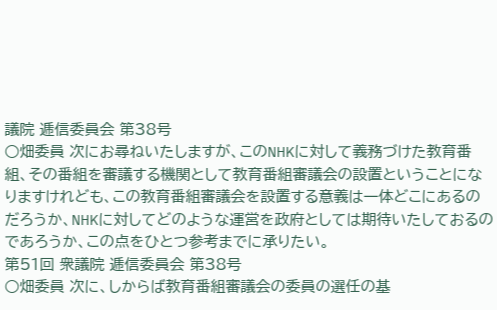議院 逓信委員会 第38号
○畑委員 次にお尋ねいたしますが、このNHKに対して義務づけた教育番組、その番組を審議する機関として教育番組審議会の設置ということになりますけれども、この教育番組審議会を設置する意義は一体どこにあるのだろうか、NHKに対してどのような運営を政府としては期待いたしておるのであろうか、この点をひとつ参考までに承りたい。
第51回 衆議院 逓信委員会 第38号
○畑委員 次に、しからば教育番組審議会の委員の選任の基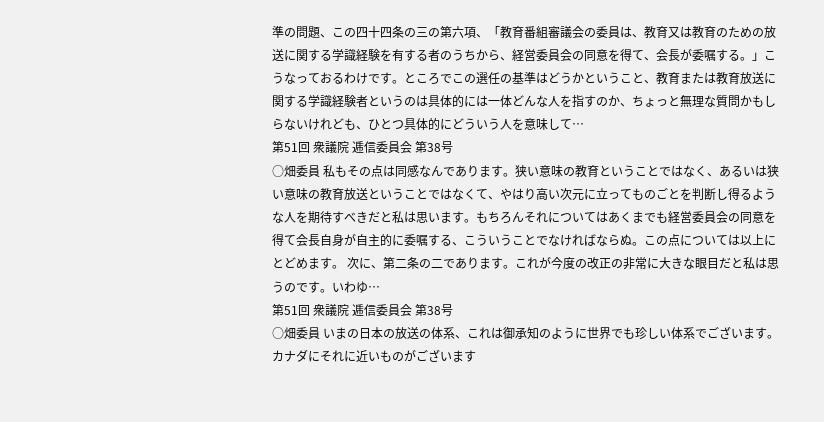準の問題、この四十四条の三の第六項、「教育番組審議会の委員は、教育又は教育のための放送に関する学識経験を有する者のうちから、経営委員会の同意を得て、会長が委嘱する。」こうなっておるわけです。ところでこの選任の基準はどうかということ、教育または教育放送に関する学識経験者というのは具体的には一体どんな人を指すのか、ちょっと無理な質問かもしらないけれども、ひとつ具体的にどういう人を意味して…
第51回 衆議院 逓信委員会 第38号
○畑委員 私もその点は同感なんであります。狭い意味の教育ということではなく、あるいは狭い意味の教育放送ということではなくて、やはり高い次元に立ってものごとを判断し得るような人を期待すべきだと私は思います。もちろんそれについてはあくまでも経営委員会の同意を得て会長自身が自主的に委嘱する、こういうことでなければならぬ。この点については以上にとどめます。 次に、第二条の二であります。これが今度の改正の非常に大きな眼目だと私は思うのです。いわゆ…
第51回 衆議院 逓信委員会 第38号
○畑委員 いまの日本の放送の体系、これは御承知のように世界でも珍しい体系でございます。カナダにそれに近いものがございます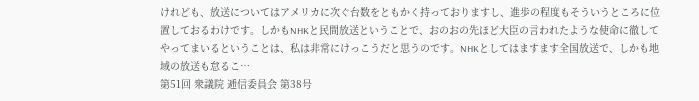けれども、放送についてはアメリカに次ぐ台数をともかく持っておりますし、進歩の程度もそういうところに位置しておるわけです。しかもNHKと民間放送ということで、おのおの先ほど大臣の言われたような使命に徹してやってまいるということは、私は非常にけっこうだと思うのです。NHKとしてはますます全国放送で、しかも地域の放送も怠るこ…
第51回 衆議院 逓信委員会 第38号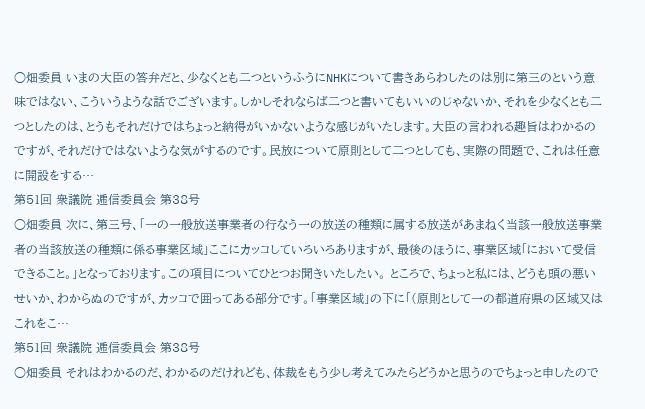○畑委員 いまの大臣の答弁だと、少なくとも二つというふうにNHKについて書きあらわしたのは別に第三のという意味ではない、こういうような話でございます。しかしそれならば二つと書いてもいいのじゃないか、それを少なくとも二つとしたのは、とうもそれだけではちょっと納得がいかないような感じがいたします。大臣の言われる趣旨はわかるのですが、それだけではないような気がするのです。民放について原則として二つとしても、実際の問題で、これは任意に開設をする…
第51回 衆議院 逓信委員会 第38号
○畑委員 次に、第三号、「一の一般放送事業者の行なう一の放送の種類に属する放送があまねく当該一般放送事業者の当該放送の種類に係る事業区域」ここにカッコしていろいろありますが、最後のほうに、事業区域「において受信できること。」となっております。この項目についてひとつお聞きいたしたい。 ところで、ちょっと私には、どうも頭の悪いせいか、わからぬのですが、カッコで囲ってある部分です。「事業区域」の下に「(原則として一の都道府県の区域又はこれをこ…
第51回 衆議院 逓信委員会 第38号
○畑委員 それはわかるのだ、わかるのだけれども、体裁をもう少し考えてみたらどうかと思うのでちょっと申したので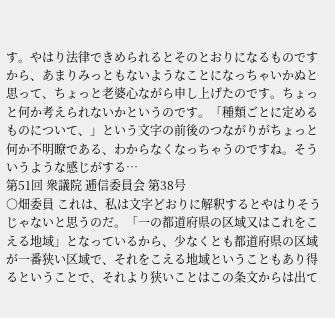す。やはり法律できめられるとそのとおりになるものですから、あまりみっともないようなことになっちゃいかぬと思って、ちょっと老婆心ながら申し上げたのです。ちょっと何か考えられないかというのです。「種類ごとに定めるものについて、」という文字の前後のつながりがちょっと何か不明瞭である、わからなくなっちゃうのですね。そういうような感じがする…
第51回 衆議院 逓信委員会 第38号
○畑委員 これは、私は文字どおりに解釈するとやはりそうじゃないと思うのだ。「一の都道府県の区域又はこれをこえる地域」となっているから、少なくとも都道府県の区域が一番狭い区域で、それをこえる地域ということもあり得るということで、それより狭いことはこの条文からは出て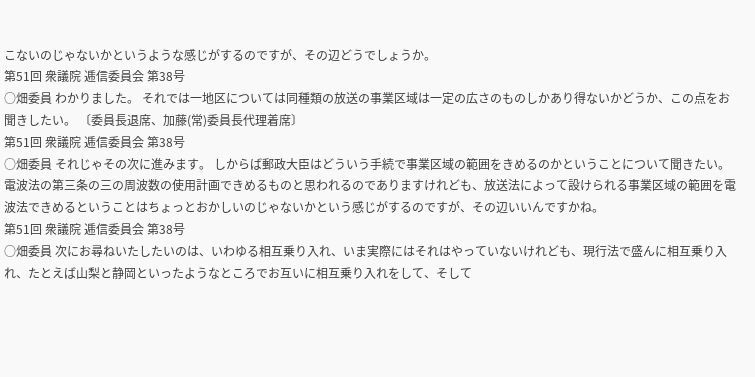こないのじゃないかというような感じがするのですが、その辺どうでしょうか。
第51回 衆議院 逓信委員会 第38号
○畑委員 わかりました。 それでは一地区については同種類の放送の事業区域は一定の広さのものしかあり得ないかどうか、この点をお聞きしたい。 〔委員長退席、加藤(常)委員長代理着席〕
第51回 衆議院 逓信委員会 第38号
○畑委員 それじゃその次に進みます。 しからば郵政大臣はどういう手続で事業区域の範囲をきめるのかということについて聞きたい。電波法の第三条の三の周波数の使用計画できめるものと思われるのでありますけれども、放送法によって設けられる事業区域の範囲を電波法できめるということはちょっとおかしいのじゃないかという感じがするのですが、その辺いいんですかね。
第51回 衆議院 逓信委員会 第38号
○畑委員 次にお尋ねいたしたいのは、いわゆる相互乗り入れ、いま実際にはそれはやっていないけれども、現行法で盛んに相互乗り入れ、たとえば山梨と静岡といったようなところでお互いに相互乗り入れをして、そして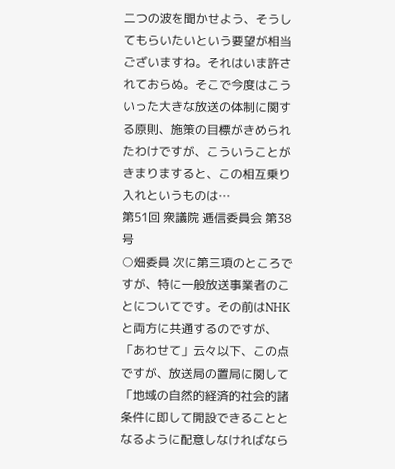二つの波を聞かせよう、そうしてもらいたいという要望が相当ございますね。それはいま許されておらぬ。そこで今度はこういった大きな放送の体制に関する原則、施策の目標がきめられたわけですが、こういうことがきまりますると、この相互乗り入れというものは…
第51回 衆議院 逓信委員会 第38号
○畑委員 次に第三項のところですが、特に一般放送事業者のことについてです。その前はNHKと両方に共通するのですが、「あわせて」云々以下、この点ですが、放送局の置局に関して「地域の自然的経済的社会的諸条件に即して開設できることとなるように配意しなければなら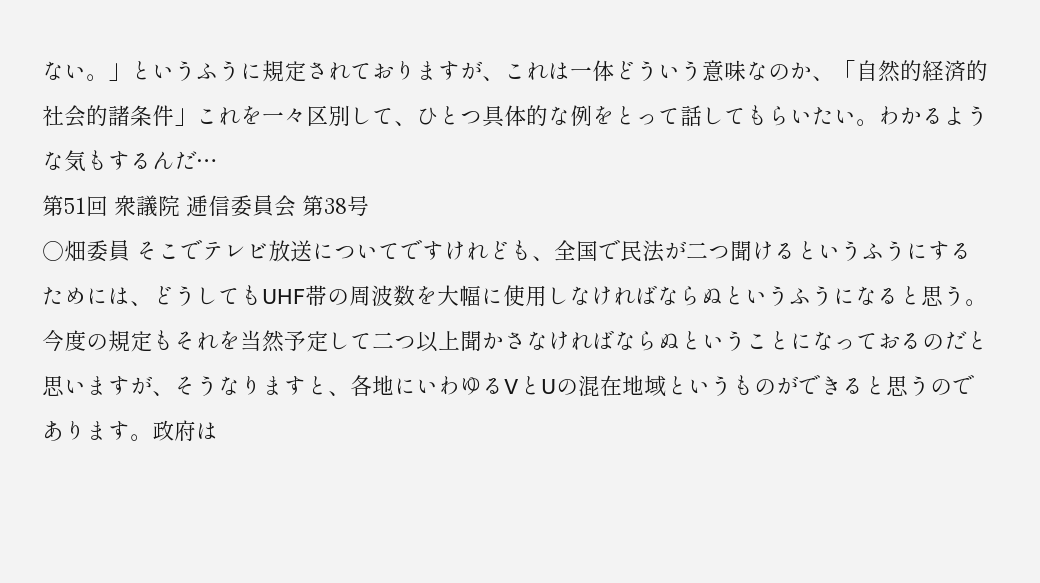ない。」というふうに規定されておりますが、これは一体どういう意味なのか、「自然的経済的社会的諸条件」これを一々区別して、ひとつ具体的な例をとって話してもらいたい。わかるような気もするんだ…
第51回 衆議院 逓信委員会 第38号
○畑委員 そこでテレビ放送についてですけれども、全国で民法が二つ聞けるというふうにするためには、どうしてもUHF帯の周波数を大幅に使用しなければならぬというふうになると思う。今度の規定もそれを当然予定して二つ以上聞かさなければならぬということになっておるのだと思いますが、そうなりますと、各地にいわゆるVとUの混在地域というものができると思うのであります。政府は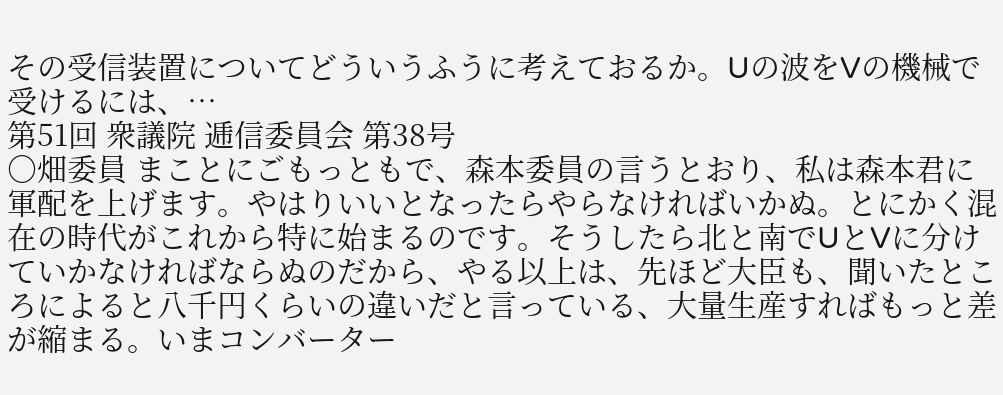その受信装置についてどういうふうに考えておるか。Uの波をVの機械で受けるには、…
第51回 衆議院 逓信委員会 第38号
○畑委員 まことにごもっともで、森本委員の言うとおり、私は森本君に軍配を上げます。やはりいいとなったらやらなければいかぬ。とにかく混在の時代がこれから特に始まるのです。そうしたら北と南でUとVに分けていかなければならぬのだから、やる以上は、先ほど大臣も、聞いたところによると八千円くらいの違いだと言っている、大量生産すればもっと差が縮まる。いまコンバーター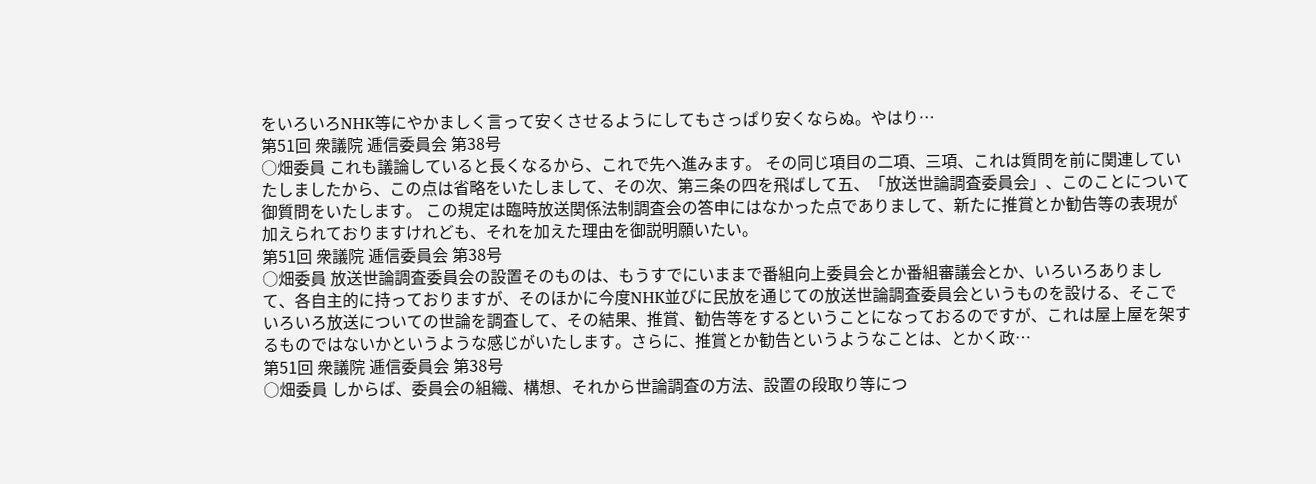をいろいろNHK等にやかましく言って安くさせるようにしてもさっぱり安くならぬ。やはり…
第51回 衆議院 逓信委員会 第38号
○畑委員 これも議論していると長くなるから、これで先へ進みます。 その同じ項目の二項、三項、これは質問を前に関連していたしましたから、この点は省略をいたしまして、その次、第三条の四を飛ばして五、「放送世論調査委員会」、このことについて御質問をいたします。 この規定は臨時放送関係法制調査会の答申にはなかった点でありまして、新たに推賞とか勧告等の表現が加えられておりますけれども、それを加えた理由を御説明願いたい。
第51回 衆議院 逓信委員会 第38号
○畑委員 放送世論調査委員会の設置そのものは、もうすでにいままで番組向上委員会とか番組審議会とか、いろいろありまして、各自主的に持っておりますが、そのほかに今度NHK並びに民放を通じての放送世論調査委員会というものを設ける、そこでいろいろ放送についての世論を調査して、その結果、推賞、勧告等をするということになっておるのですが、これは屋上屋を架するものではないかというような感じがいたします。さらに、推賞とか勧告というようなことは、とかく政…
第51回 衆議院 逓信委員会 第38号
○畑委員 しからば、委員会の組織、構想、それから世論調査の方法、設置の段取り等につ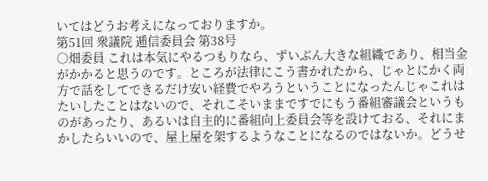いてはどうお考えになっておりますか。
第51回 衆議院 逓信委員会 第38号
○畑委員 これは本気にやるつもりなら、ずいぶん大きな組織であり、相当金がかかると思うのです。ところが法律にこう書かれたから、じゃとにかく両方で話をしてできるだけ安い経費でやろうということになったんじゃこれはたいしたことはないので、それこそいままですでにもう番組審議会というものがあったり、あるいは自主的に番組向上委員会等を設けておる、それにまかしたらいいので、屋上屋を架するようなことになるのではないか。どうせ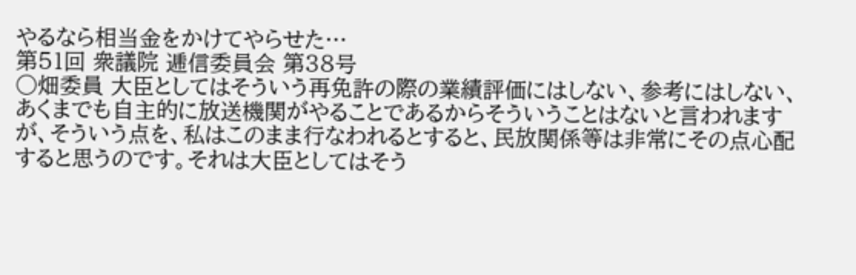やるなら相当金をかけてやらせた…
第51回 衆議院 逓信委員会 第38号
○畑委員 大臣としてはそういう再免許の際の業績評価にはしない、参考にはしない、あくまでも自主的に放送機関がやることであるからそういうことはないと言われますが、そういう点を、私はこのまま行なわれるとすると、民放関係等は非常にその点心配すると思うのです。それは大臣としてはそう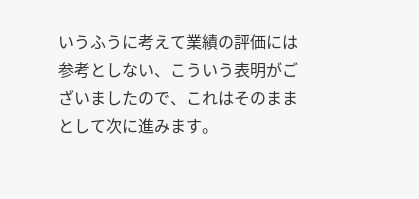いうふうに考えて業績の評価には参考としない、こういう表明がございましたので、これはそのままとして次に進みます。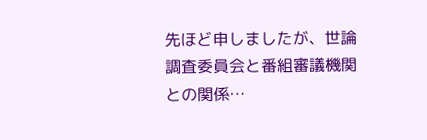先ほど申しましたが、世論調査委員会と番組審議機関との関係…